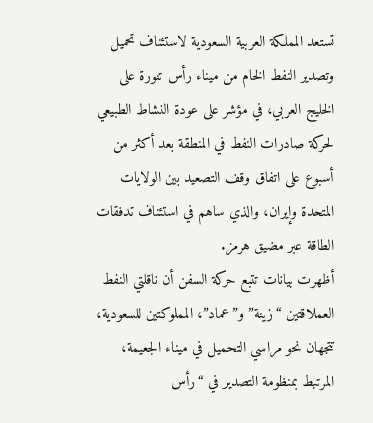تستعد المملكة العربية السعودية لاستئناف تحميل وتصدير النفط الخام من ميناء رأس تنورة على الخليج العربي، في مؤشر على عودة النشاط الطبيعي لحركة صادرات النفط في المنطقة بعد أكثر من أسبوع على اتفاق وقف التصعيد بين الولايات المتحدة وإيران، والذي ساهم في استئناف تدفقات الطاقة عبر مضيق هرمز.
أظهرت بيانات تتبع حركة السفن أن ناقلتي النفط العملاقتين “زينة” و”عماد”، المملوكتين للسعودية، تتجهان نحو مراسي التحميل في ميناء الجعيمة، المرتبط بمنظومة التصدير في “رأس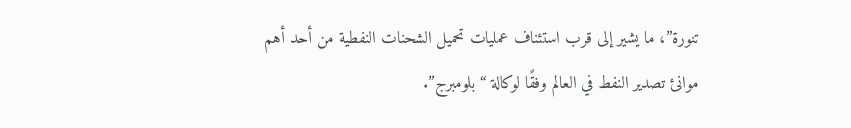تنورة”، ما يشير إلى قرب استئناف عمليات تحميل الشحنات النفطية من أحد أهم موانئ تصدير النفط في العالم وفقًا لوكالة “بلومبرج”.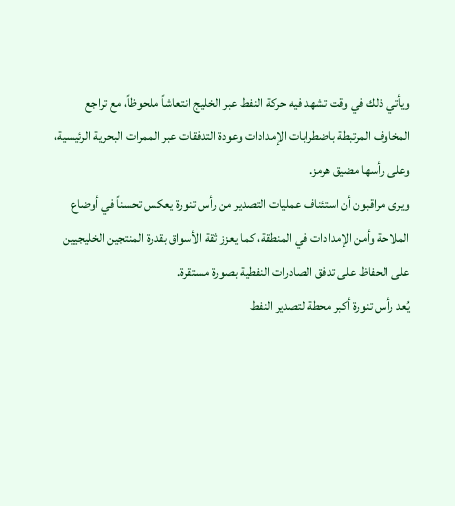ويأتي ذلك في وقت تشهد فيه حركة النفط عبر الخليج انتعاشاً ملحوظاً، مع تراجع المخاوف المرتبطة باضطرابات الإمدادات وعودة التدفقات عبر الممرات البحرية الرئيسية، وعلى رأسها مضيق هرمز.
ويرى مراقبون أن استئناف عمليات التصدير من رأس تنورة يعكس تحسناً في أوضاع الملاحة وأمن الإمدادات في المنطقة، كما يعزز ثقة الأسواق بقدرة المنتجين الخليجيين على الحفاظ على تدفق الصادرات النفطية بصورة مستقرة.
يُعد رأس تنورة أكبر محطة لتصدير النفط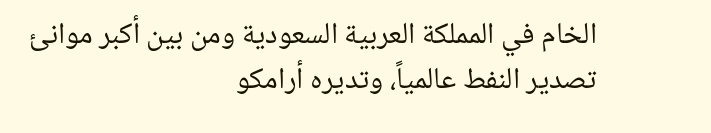الخام في المملكة العربية السعودية ومن بين أكبر موانئ تصدير النفط عالمياً، وتديره أرامكو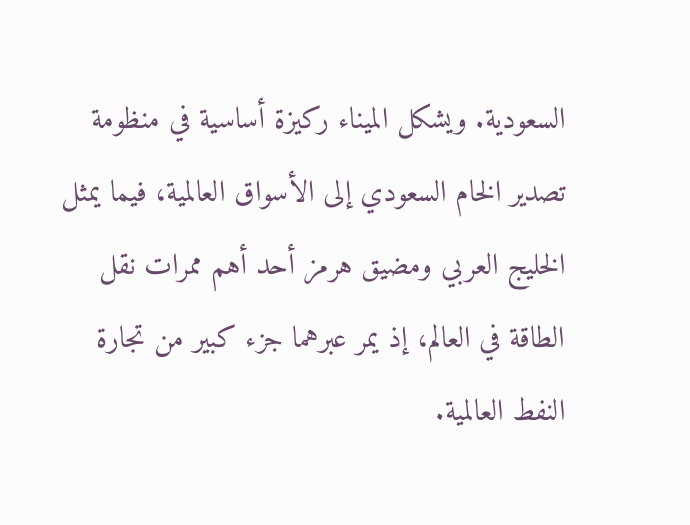السعودية. ويشكل الميناء ركيزة أساسية في منظومة تصدير الخام السعودي إلى الأسواق العالمية، فيما يمثل الخليج العربي ومضيق هرمز أحد أهم ممرات نقل الطاقة في العالم، إذ يمر عبرهما جزء كبير من تجارة النفط العالمية.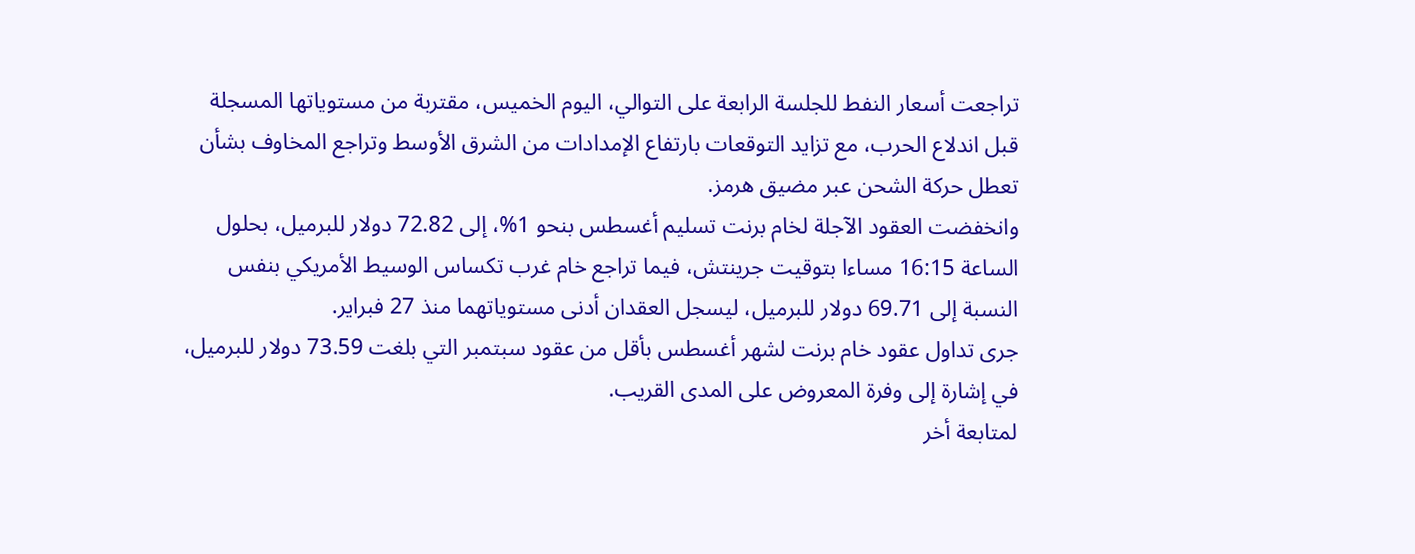تراجعت أسعار النفط للجلسة الرابعة على التوالي، اليوم الخميس، مقتربة من مستوياتها المسجلة قبل اندلاع الحرب، مع تزايد التوقعات بارتفاع الإمدادات من الشرق الأوسط وتراجع المخاوف بشأن تعطل حركة الشحن عبر مضيق هرمز.
وانخفضت العقود الآجلة لخام برنت تسليم أغسطس بنحو 1%، إلى 72.82 دولار للبرميل، بحلول الساعة 16:15 مساءا بتوقيت جرينتش، فيما تراجع خام غرب تكساس الوسيط الأمريكي بنفس النسبة إلى 69.71 دولار للبرميل، ليسجل العقدان أدنى مستوياتهما منذ 27 فبراير.
جرى تداول عقود خام برنت لشهر أغسطس بأقل من عقود سبتمبر التي بلغت 73.59 دولار للبرميل، في إشارة إلى وفرة المعروض على المدى القريب.
لمتابعة أخر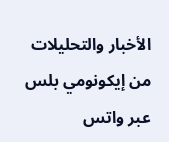الأخبار والتحليلات من إيكونومي بلس عبر واتس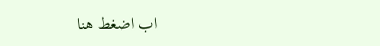اب اضغط هنا